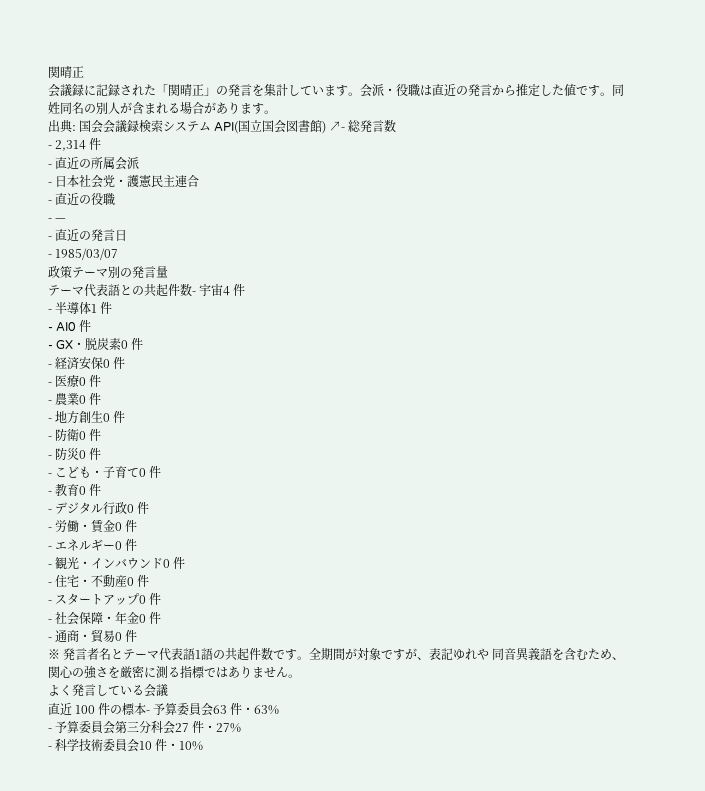関晴正
会議録に記録された「関晴正」の発言を集計しています。会派・役職は直近の発言から推定した値です。同姓同名の別人が含まれる場合があります。
出典: 国会会議録検索システム API(国立国会図書館) ↗- 総発言数
- 2,314 件
- 直近の所属会派
- 日本社会党・護憲民主連合
- 直近の役職
- —
- 直近の発言日
- 1985/03/07
政策テーマ別の発言量
テーマ代表語との共起件数- 宇宙4 件
- 半導体1 件
- AI0 件
- GX・脱炭素0 件
- 経済安保0 件
- 医療0 件
- 農業0 件
- 地方創生0 件
- 防衛0 件
- 防災0 件
- こども・子育て0 件
- 教育0 件
- デジタル行政0 件
- 労働・賃金0 件
- エネルギー0 件
- 観光・インバウンド0 件
- 住宅・不動産0 件
- スタートアップ0 件
- 社会保障・年金0 件
- 通商・貿易0 件
※ 発言者名とテーマ代表語1語の共起件数です。全期間が対象ですが、表記ゆれや 同音異義語を含むため、関心の強さを厳密に測る指標ではありません。
よく発言している会議
直近 100 件の標本- 予算委員会63 件・63%
- 予算委員会第三分科会27 件・27%
- 科学技術委員会10 件・10%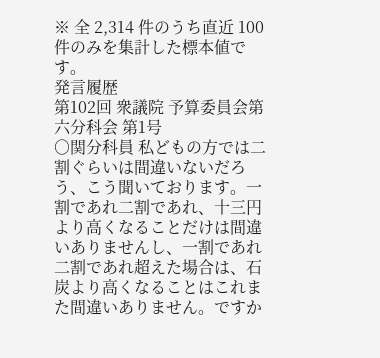※ 全 2,314 件のうち直近 100 件のみを集計した標本値です。
発言履歴
第102回 衆議院 予算委員会第六分科会 第1号
○関分科員 私どもの方では二割ぐらいは間違いないだろう、こう聞いております。一割であれ二割であれ、十三円より高くなることだけは間違いありませんし、一割であれ二割であれ超えた場合は、石炭より高くなることはこれまた間違いありません。ですか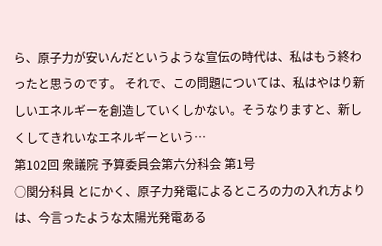ら、原子力が安いんだというような宣伝の時代は、私はもう終わったと思うのです。 それで、この問題については、私はやはり新しいエネルギーを創造していくしかない。そうなりますと、新しくしてきれいなエネルギーという…
第102回 衆議院 予算委員会第六分科会 第1号
○関分科員 とにかく、原子力発電によるところの力の入れ方よりは、今言ったような太陽光発電ある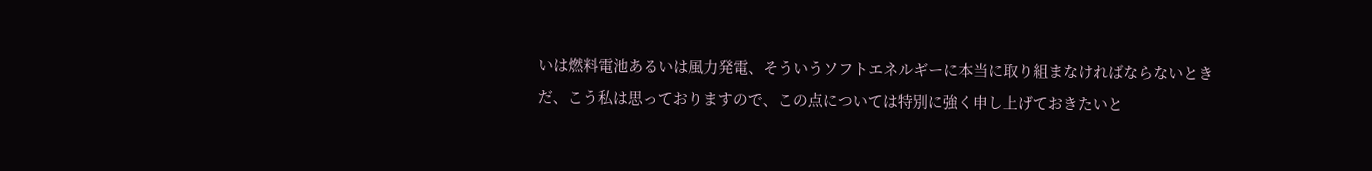いは燃料電池あるいは風力発電、そういうソフトエネルギーに本当に取り組まなければならないときだ、こう私は思っておりますので、この点については特別に強く申し上げておきたいと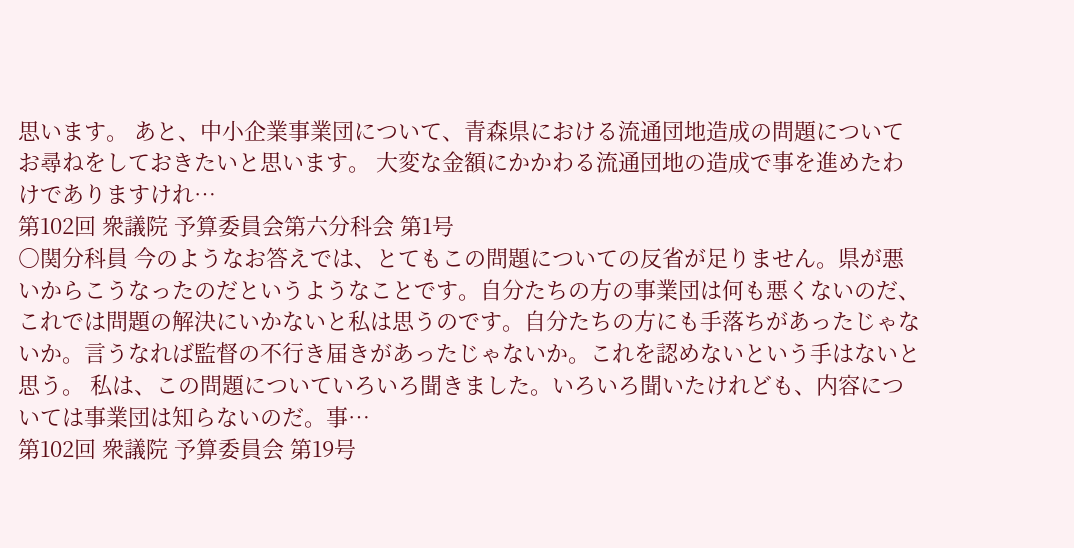思います。 あと、中小企業事業団について、青森県における流通団地造成の問題についてお尋ねをしておきたいと思います。 大変な金額にかかわる流通団地の造成で事を進めたわけでありますけれ…
第102回 衆議院 予算委員会第六分科会 第1号
○関分科員 今のようなお答えでは、とてもこの問題についての反省が足りません。県が悪いからこうなったのだというようなことです。自分たちの方の事業団は何も悪くないのだ、これでは問題の解決にいかないと私は思うのです。自分たちの方にも手落ちがあったじゃないか。言うなれば監督の不行き届きがあったじゃないか。これを認めないという手はないと思う。 私は、この問題についていろいろ聞きました。いろいろ聞いたけれども、内容については事業団は知らないのだ。事…
第102回 衆議院 予算委員会 第19号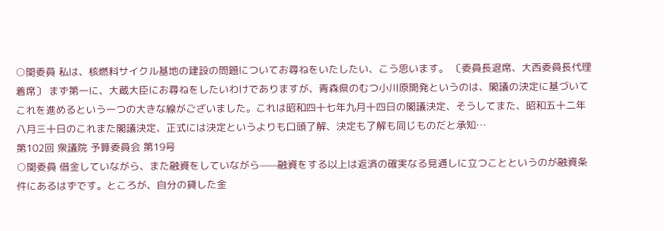○関委員 私は、核燃料サイクル基地の建設の問題についてお尋ねをいたしたい、こう思います。 〔委員長退席、大西委員長代理着席〕 まず第一に、大蔵大臣にお尋ねをしたいわけでありますが、青森県のむつ小川原開発というのは、閣議の決定に基づいてこれを進めるという一つの大きな線がございました。これは昭和四十七年九月十四日の閣議決定、そうしてまた、昭和五十二年八月三十日のこれまた閣議決定、正式には決定というよりも口頭了解、決定も了解も同じものだと承知…
第102回 衆議院 予算委員会 第19号
○関委員 借金していながら、また融資をしていながら——融資をする以上は返済の確実なる見通しに立つことというのが融資条件にあるはずです。ところが、自分の貸した金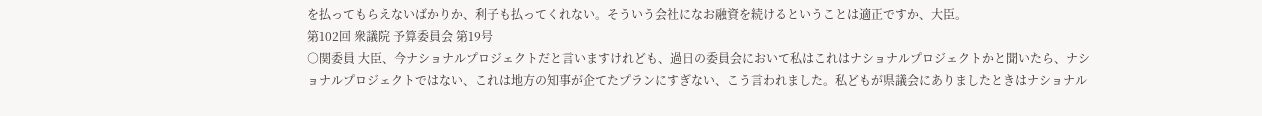を払ってもらえないばかりか、利子も払ってくれない。そういう会社になお融資を続けるということは適正ですか、大臣。
第102回 衆議院 予算委員会 第19号
○関委員 大臣、今ナショナルプロジェクトだと言いますけれども、過日の委員会において私はこれはナショナルプロジェクトかと聞いたら、ナショナルプロジェクトではない、これは地方の知事が企てたプランにすぎない、こう言われました。私どもが県議会にありましたときはナショナル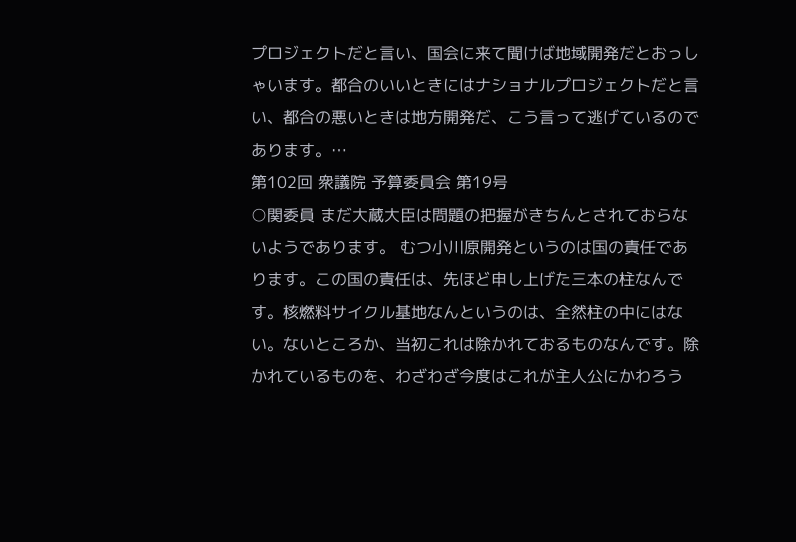プロジェクトだと言い、国会に来て聞けば地域開発だとおっしゃいます。都合のいいときにはナショナルプロジェクトだと言い、都合の悪いときは地方開発だ、こう言って逃げているのであります。…
第102回 衆議院 予算委員会 第19号
○関委員 まだ大蔵大臣は問題の把握がきちんとされておらないようであります。 むつ小川原開発というのは国の責任であります。この国の責任は、先ほど申し上げた三本の柱なんです。核燃料サイクル基地なんというのは、全然柱の中にはない。ないところか、当初これは除かれておるものなんです。除かれているものを、わざわざ今度はこれが主人公にかわろう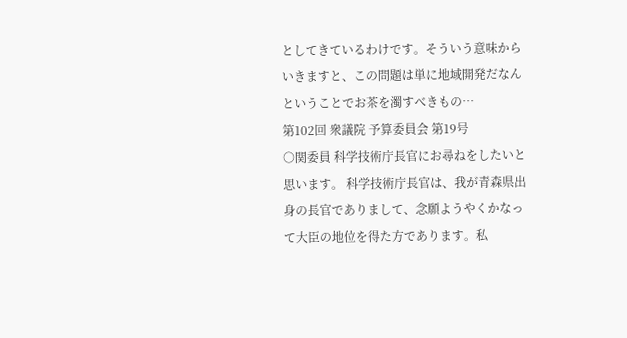としてきているわけです。そういう意味からいきますと、この問題は単に地域開発だなんということでお茶を濁すべきもの…
第102回 衆議院 予算委員会 第19号
○関委員 科学技術庁長官にお尋ねをしたいと思います。 科学技術庁長官は、我が青森県出身の長官でありまして、念願ようやくかなって大臣の地位を得た方であります。私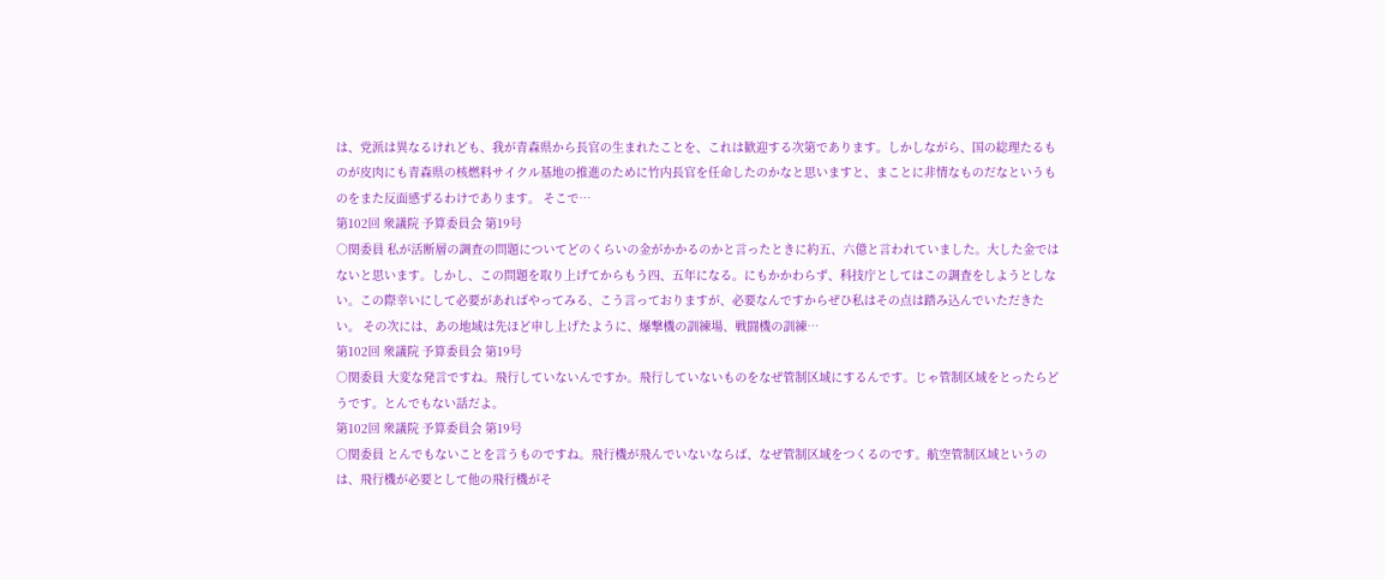は、党派は異なるけれども、我が青森県から長官の生まれたことを、これは歓迎する次第であります。しかしながら、国の総理たるものが皮肉にも青森県の核燃料サイクル基地の推進のために竹内長官を任命したのかなと思いますと、まことに非情なものだなというものをまた反面感ずるわけであります。 そこで…
第102回 衆議院 予算委員会 第19号
○関委員 私が活断層の調査の問題についてどのくらいの金がかかるのかと言ったときに約五、六億と言われていました。大した金ではないと思います。しかし、この問題を取り上げてからもう四、五年になる。にもかかわらず、科技庁としてはこの調査をしようとしない。この際幸いにして必要があればやってみる、こう言っておりますが、必要なんですからぜひ私はその点は踏み込んでいただきたい。 その次には、あの地域は先ほど申し上げたように、爆撃機の訓練場、戦闘機の訓練…
第102回 衆議院 予算委員会 第19号
○関委員 大変な発言ですね。飛行していないんですか。飛行していないものをなぜ管制区域にするんです。じゃ管制区域をとったらどうです。とんでもない話だよ。
第102回 衆議院 予算委員会 第19号
○関委員 とんでもないことを言うものですね。飛行機が飛んでいないならば、なぜ管制区域をつくるのです。航空管制区域というのは、飛行機が必要として他の飛行機がそ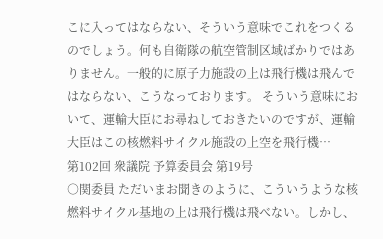こに入ってはならない、そういう意味でこれをつくるのでしょう。何も自衛隊の航空管制区域ばかりではありません。一般的に原子力施設の上は飛行機は飛んではならない、こうなっております。 そういう意味において、運輸大臣にお尋ねしておきたいのですが、運輸大臣はこの核燃料サイクル施設の上空を飛行機…
第102回 衆議院 予算委員会 第19号
○関委員 ただいまお聞きのように、こういうような核燃料サイクル基地の上は飛行機は飛べない。しかし、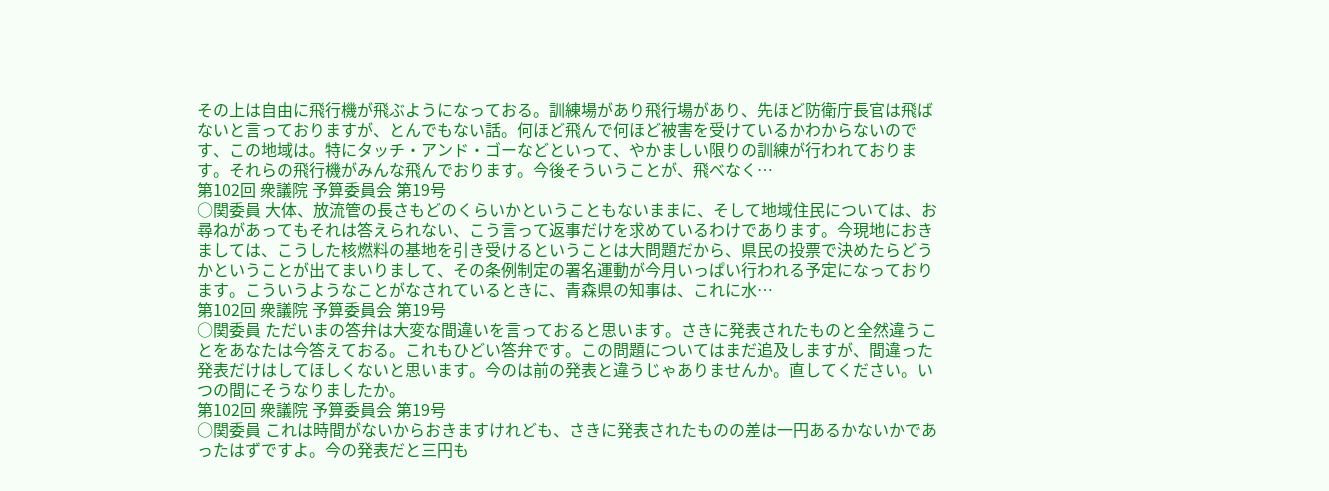その上は自由に飛行機が飛ぶようになっておる。訓練場があり飛行場があり、先ほど防衛庁長官は飛ばないと言っておりますが、とんでもない話。何ほど飛んで何ほど被害を受けているかわからないのです、この地域は。特にタッチ・アンド・ゴーなどといって、やかましい限りの訓練が行われております。それらの飛行機がみんな飛んでおります。今後そういうことが、飛べなく…
第102回 衆議院 予算委員会 第19号
○関委員 大体、放流管の長さもどのくらいかということもないままに、そして地域住民については、お尋ねがあってもそれは答えられない、こう言って返事だけを求めているわけであります。今現地におきましては、こうした核燃料の基地を引き受けるということは大問題だから、県民の投票で決めたらどうかということが出てまいりまして、その条例制定の署名運動が今月いっぱい行われる予定になっております。こういうようなことがなされているときに、青森県の知事は、これに水…
第102回 衆議院 予算委員会 第19号
○関委員 ただいまの答弁は大変な間違いを言っておると思います。さきに発表されたものと全然違うことをあなたは今答えておる。これもひどい答弁です。この問題についてはまだ追及しますが、間違った発表だけはしてほしくないと思います。今のは前の発表と違うじゃありませんか。直してください。いつの間にそうなりましたか。
第102回 衆議院 予算委員会 第19号
○関委員 これは時間がないからおきますけれども、さきに発表されたものの差は一円あるかないかであったはずですよ。今の発表だと三円も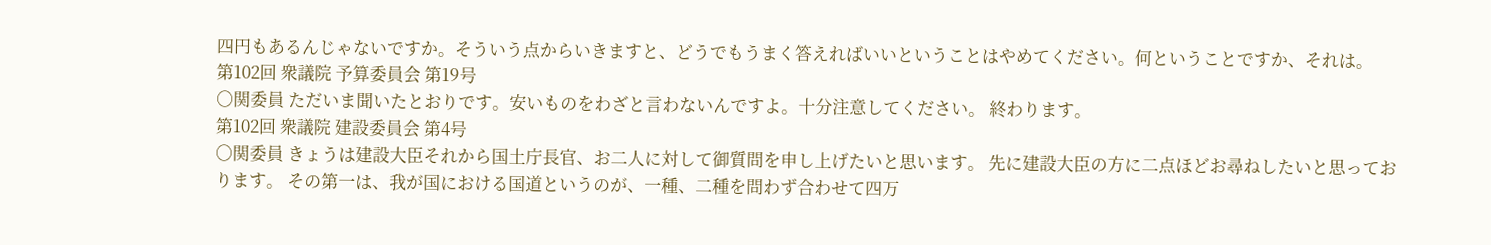四円もあるんじゃないですか。そういう点からいきますと、どうでもうまく答えればいいということはやめてください。何ということですか、それは。
第102回 衆議院 予算委員会 第19号
○関委員 ただいま聞いたとおりです。安いものをわざと言わないんですよ。十分注意してください。 終わります。
第102回 衆議院 建設委員会 第4号
○関委員 きょうは建設大臣それから国土庁長官、お二人に対して御質問を申し上げたいと思います。 先に建設大臣の方に二点ほどお尋ねしたいと思っております。 その第一は、我が国における国道というのが、一種、二種を問わず合わせて四万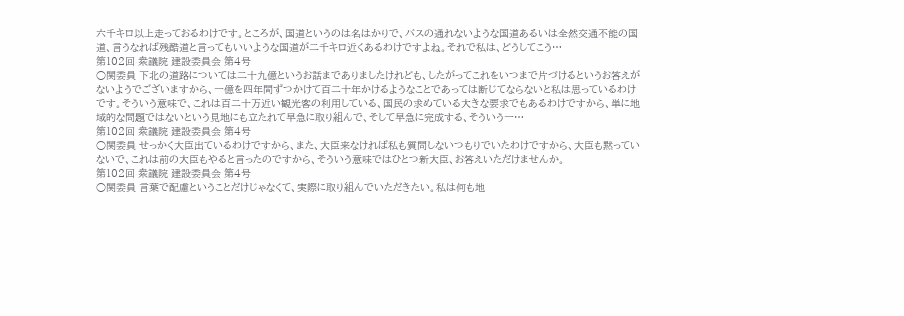六千キロ以上走っておるわけです。ところが、国道というのは名はかりで、バスの通れないような国道あるいは全然交通不能の国道、言うなれば残酷道と言ってもいいような国道が二千キロ近くあるわけですよね。それで私は、どうしてこう…
第102回 衆議院 建設委員会 第4号
○関委員 下北の道路については二十九億というお話までありましたけれども、したがってこれをいつまで片づけるというお答えがないようでございますから、一億を四年間ずつかけて百二十年かけるようなことであっては断じてならないと私は思っているわけです。そういう意味で、これは百二十万近い観光客の利用している、国民の求めている大きな要求でもあるわけですから、単に地域的な問題ではないという見地にも立たれて早急に取り組んで、そして早急に完成する、そういう一…
第102回 衆議院 建設委員会 第4号
○関委員 せっかく大臣出ているわけですから、また、大臣来なければ私も質問しないつもりでいたわけですから、大臣も黙っていないで、これは前の大臣もやると言ったのですから、そういう意味ではひとつ新大臣、お答えいただけませんか。
第102回 衆議院 建設委員会 第4号
○関委員 言葉で配慮ということだけじゃなくて、実際に取り組んでいただきたい。私は何も地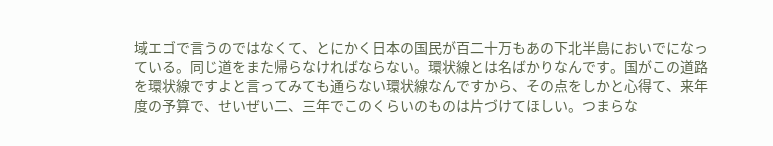域エゴで言うのではなくて、とにかく日本の国民が百二十万もあの下北半島においでになっている。同じ道をまた帰らなければならない。環状線とは名ばかりなんです。国がこの道路を環状線ですよと言ってみても通らない環状線なんですから、その点をしかと心得て、来年度の予算で、せいぜい二、三年でこのくらいのものは片づけてほしい。つまらな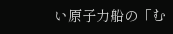い原子力船の「む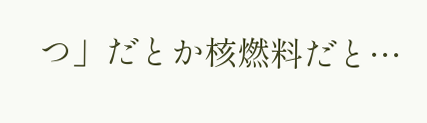つ」だとか核燃料だと…